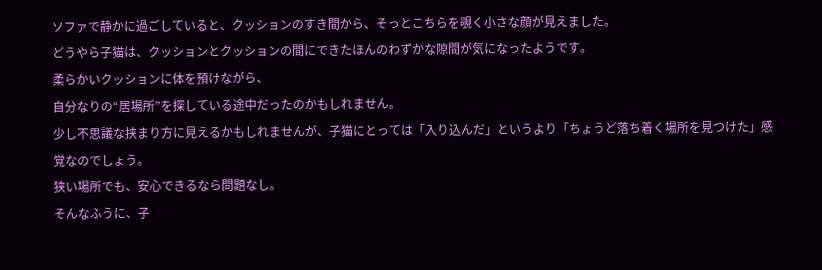ソファで静かに過ごしていると、クッションのすき間から、そっとこちらを覗く小さな顔が見えました。
どうやら子猫は、クッションとクッションの間にできたほんのわずかな隙間が気になったようです。
柔らかいクッションに体を預けながら、
自分なりの“居場所”を探している途中だったのかもしれません。
少し不思議な挟まり方に見えるかもしれませんが、子猫にとっては「入り込んだ」というより「ちょうど落ち着く場所を見つけた」感覚なのでしょう。
狭い場所でも、安心できるなら問題なし。
そんなふうに、子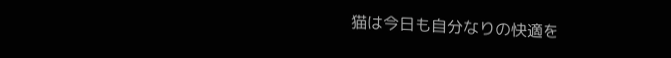猫は今日も自分なりの快適を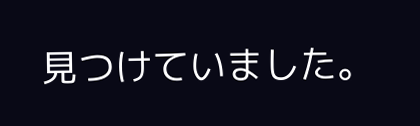見つけていました。